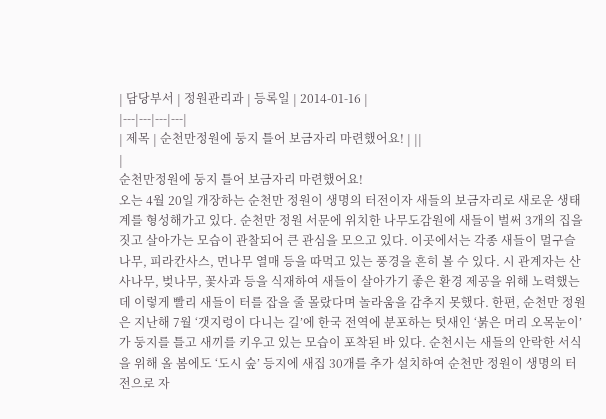| 담당부서 | 정원관리과 | 등록일 | 2014-01-16 |
|---|---|---|---|
| 제목 | 순천만정원에 둥지 틀어 보금자리 마련했어요! | ||
|
순천만정원에 둥지 틀어 보금자리 마련했어요!
오는 4월 20일 개장하는 순천만 정원이 생명의 터전이자 새들의 보금자리로 새로운 생태계를 형성해가고 있다. 순천만 정원 서문에 위치한 나무도감원에 새들이 벌써 3개의 집을 짓고 살아가는 모습이 관찰되어 큰 관심을 모으고 있다. 이곳에서는 각종 새들이 멀구슬나무, 피라칸사스, 먼나무 열매 등을 따먹고 있는 풍경을 흔히 볼 수 있다. 시 관계자는 산사나무, 벚나무, 꽃사과 등을 식재하여 새들이 살아가기 좋은 환경 제공을 위해 노력했는데 이렇게 빨리 새들이 터를 잡을 줄 몰랐다며 놀라움을 감추지 못했다. 한편, 순천만 정원은 지난해 7월 ‘갯지렁이 다니는 길’에 한국 전역에 분포하는 텃새인 ‘붉은 머리 오목눈이’가 둥지를 틀고 새끼를 키우고 있는 모습이 포착된 바 있다. 순천시는 새들의 안락한 서식을 위해 올 봄에도 ‘도시 숲’ 등지에 새집 30개를 추가 설치하여 순천만 정원이 생명의 터전으로 자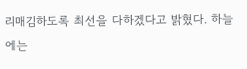리매김하도록 최선을 다하겠다고 밝혔다. 하늘에는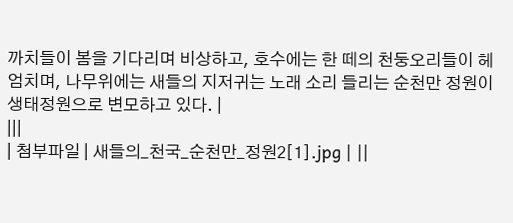까치들이 봄을 기다리며 비상하고, 호수에는 한 떼의 천둥오리들이 헤엄치며, 나무위에는 새들의 지저귀는 노래 소리 들리는 순천만 정원이 생태정원으로 변모하고 있다. |
|||
| 첨부파일 | 새들의_천국_순천만_정원2[1].jpg | ||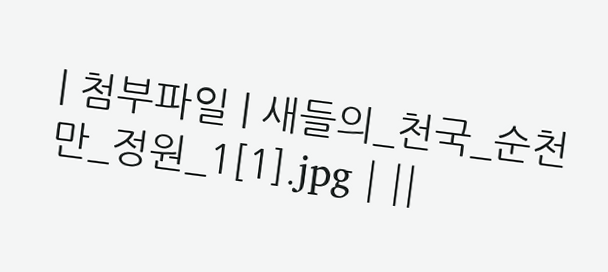| 첨부파일 | 새들의_천국_순천만_정원_1[1].jpg | ||